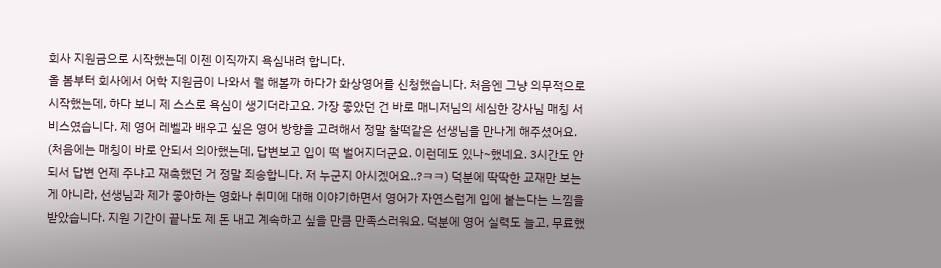회사 지원금으로 시작했는데 이젠 이직까지 욕심내려 합니다.
올 봄부터 회사에서 어학 지원금이 나와서 뭘 해볼까 하다가 화상영어를 신청했습니다. 처음엔 그냥 의무적으로 시작했는데, 하다 보니 제 스스로 욕심이 생기더라고요. 가장 좋았던 건 바로 매니저님의 세심한 강사님 매칭 서비스였습니다. 제 영어 레벨과 배우고 싶은 영어 방향을 고려해서 정말 찰떡같은 선생님을 만나게 해주셨어요. (처음에는 매칭이 바로 안되서 의아했는데, 답변보고 입이 떡 벌어지더군요. 이런데도 있나~했네요. 3시간도 안되서 답변 언제 주냐고 재촉했던 거 정말 죄송합니다. 저 누군지 아시겠어요..?ㅋㅋ) 덕분에 딱딱한 교재만 보는 게 아니라, 선생님과 제가 좋아하는 영화나 취미에 대해 이야기하면서 영어가 자연스럽게 입에 붙는다는 느낌을 받았습니다. 지원 기간이 끝나도 제 돈 내고 계속하고 싶을 만큼 만족스러워요. 덕분에 영어 실력도 늘고, 무료했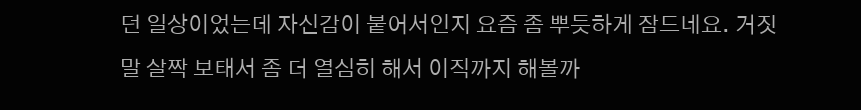던 일상이었는데 자신감이 붙어서인지 요즘 좀 뿌듯하게 잠드네요. 거짓말 살짝 보태서 좀 더 열심히 해서 이직까지 해볼까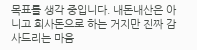목표를 생각 중입니다. 내돈내산은 아니고 회사돈으로 하는 거지만 진짜 감사드리는 마음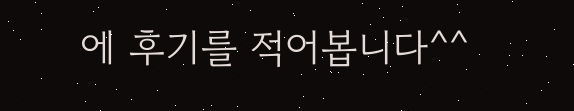에 후기를 적어봅니다^^